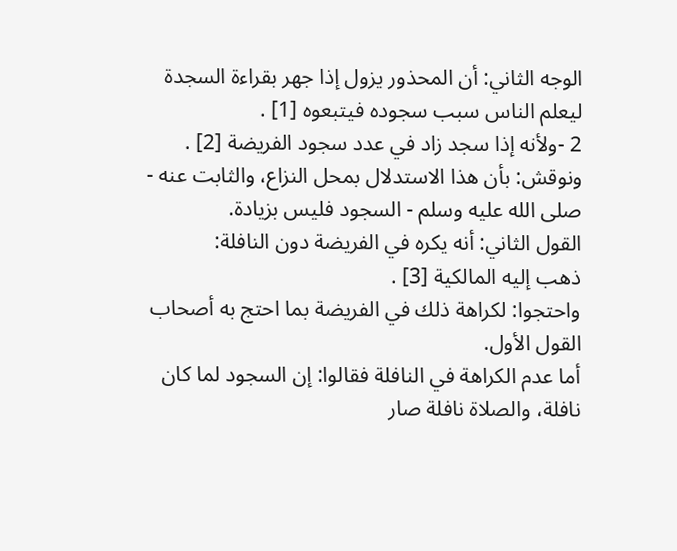الوجه الثاني: أن المحذور يزول إذا جهر بقراءة السجدة ليعلم الناس سبب سجوده فيتبعوه [1] .
2 -ولأنه إذا سجد زاد في عدد سجود الفريضة [2] .
ونوقش: بأن هذا الاستدلال بمحل النزاع، والثابت عنه - صلى الله عليه وسلم - السجود فليس بزيادة.
القول الثاني: أنه يكره في الفريضة دون النافلة:
ذهب إليه المالكية [3] .
واحتجوا: لكراهة ذلك في الفريضة بما احتج به أصحاب القول الأول.
أما عدم الكراهة في النافلة فقالوا: إن السجود لما كان نافلة، والصلاة نافلة صار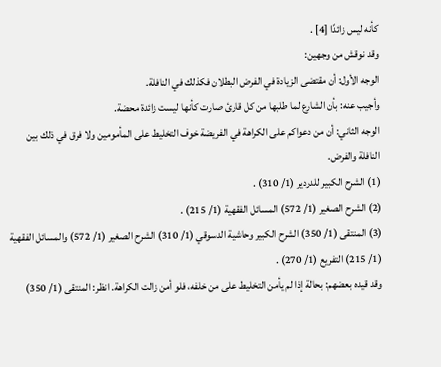كأنه ليس زائدًا [4] .
وقد نوقش من وجهين:
الوجه الأول: أن مقتضى الزيادة في الفرض البطلان فكذلك في النافلة.
وأجيب عنه: بأن الشارع لما طلبها من كل قارئ صارت كأنها ليست زائدة محضة.
الوجه الثاني: أن من دعواكم على الكراهة في الفريضة خوف التخليط على المأمومين ولا فرق في ذلك بين النافلة والفرض.
(1) الشرح الكبير للدردير (1/ 310) .
(2) الشرح الصغير (1/ 572) المسائل الفقهية (1/ 215) .
(3) المنتقى (1/ 350) الشرح الكبير وحاشية الدسوقي (1/ 310) الشرح الصغير (1/ 572) والمسائل الفقهية (1/ 215) التفريع (1/ 270) .
وقد قيده بعضهم: بحالة إذا لم يأمن التخليط على من خلفه، فلو أمن زالت الكراهة. انظر: المنتقى (1/ 350)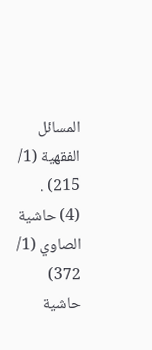المسائل الفقهية (1/ 215) .
(4) حاشية الصاوي (1/ 372) حاشية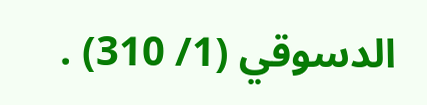الدسوقي (1/ 310) .